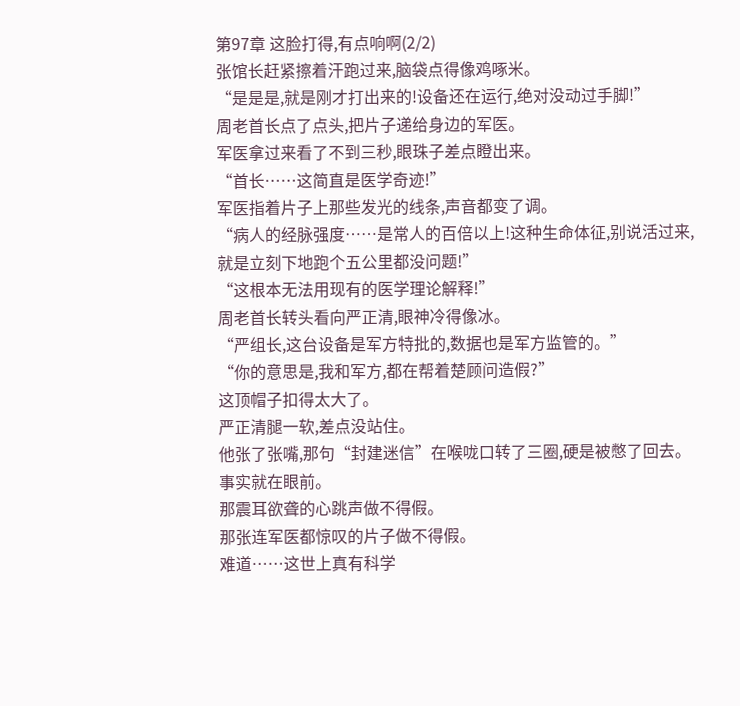第97章 这脸打得,有点响啊(2/2)
张馆长赶紧擦着汗跑过来,脑袋点得像鸡啄米。
“是是是,就是刚才打出来的!设备还在运行,绝对没动过手脚!”
周老首长点了点头,把片子递给身边的军医。
军医拿过来看了不到三秒,眼珠子差点瞪出来。
“首长……这简直是医学奇迹!”
军医指着片子上那些发光的线条,声音都变了调。
“病人的经脉强度……是常人的百倍以上!这种生命体征,别说活过来,就是立刻下地跑个五公里都没问题!”
“这根本无法用现有的医学理论解释!”
周老首长转头看向严正清,眼神冷得像冰。
“严组长,这台设备是军方特批的,数据也是军方监管的。”
“你的意思是,我和军方,都在帮着楚顾问造假?”
这顶帽子扣得太大了。
严正清腿一软,差点没站住。
他张了张嘴,那句“封建迷信”在喉咙口转了三圈,硬是被憋了回去。
事实就在眼前。
那震耳欲聋的心跳声做不得假。
那张连军医都惊叹的片子做不得假。
难道……这世上真有科学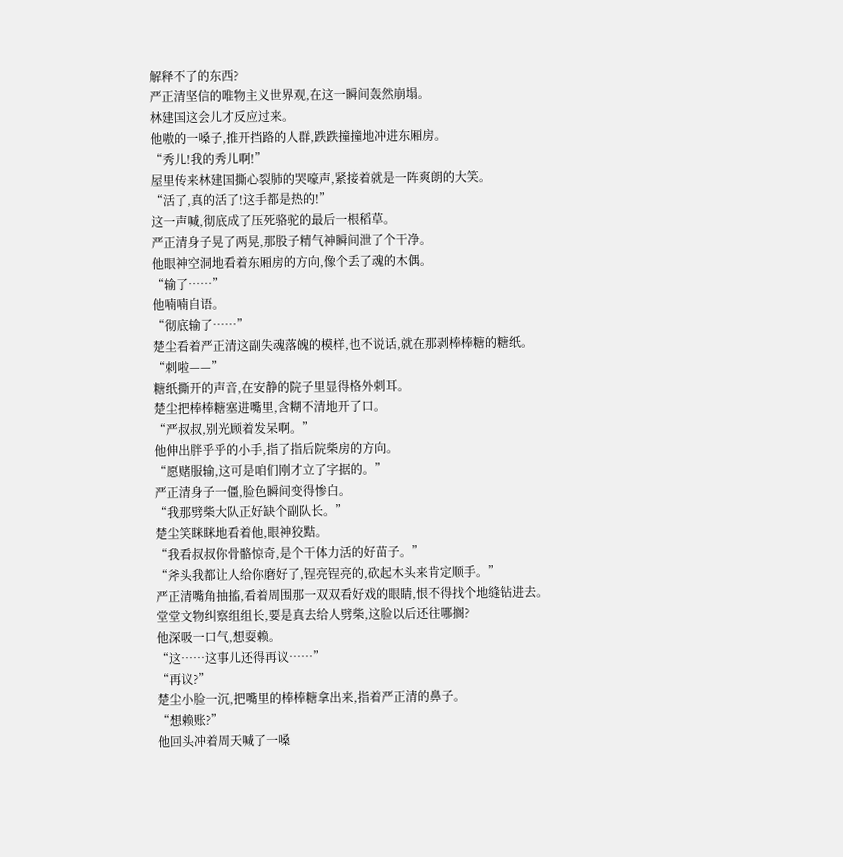解释不了的东西?
严正清坚信的唯物主义世界观,在这一瞬间轰然崩塌。
林建国这会儿才反应过来。
他嗷的一嗓子,推开挡路的人群,跌跌撞撞地冲进东厢房。
“秀儿!我的秀儿啊!”
屋里传来林建国撕心裂肺的哭嚎声,紧接着就是一阵爽朗的大笑。
“活了,真的活了!这手都是热的!”
这一声喊,彻底成了压死骆驼的最后一根稻草。
严正清身子晃了两晃,那股子精气神瞬间泄了个干净。
他眼神空洞地看着东厢房的方向,像个丢了魂的木偶。
“输了……”
他喃喃自语。
“彻底输了……”
楚尘看着严正清这副失魂落魄的模样,也不说话,就在那剥棒棒糖的糖纸。
“刺啦——”
糖纸撕开的声音,在安静的院子里显得格外刺耳。
楚尘把棒棒糖塞进嘴里,含糊不清地开了口。
“严叔叔,别光顾着发呆啊。”
他伸出胖乎乎的小手,指了指后院柴房的方向。
“愿赌服输,这可是咱们刚才立了字据的。”
严正清身子一僵,脸色瞬间变得惨白。
“我那劈柴大队正好缺个副队长。”
楚尘笑眯眯地看着他,眼神狡黠。
“我看叔叔你骨骼惊奇,是个干体力活的好苗子。”
“斧头我都让人给你磨好了,锃亮锃亮的,砍起木头来肯定顺手。”
严正清嘴角抽搐,看着周围那一双双看好戏的眼睛,恨不得找个地缝钻进去。
堂堂文物纠察组组长,要是真去给人劈柴,这脸以后还往哪搁?
他深吸一口气,想耍赖。
“这……这事儿还得再议……”
“再议?”
楚尘小脸一沉,把嘴里的棒棒糖拿出来,指着严正清的鼻子。
“想赖账?”
他回头冲着周天喊了一嗓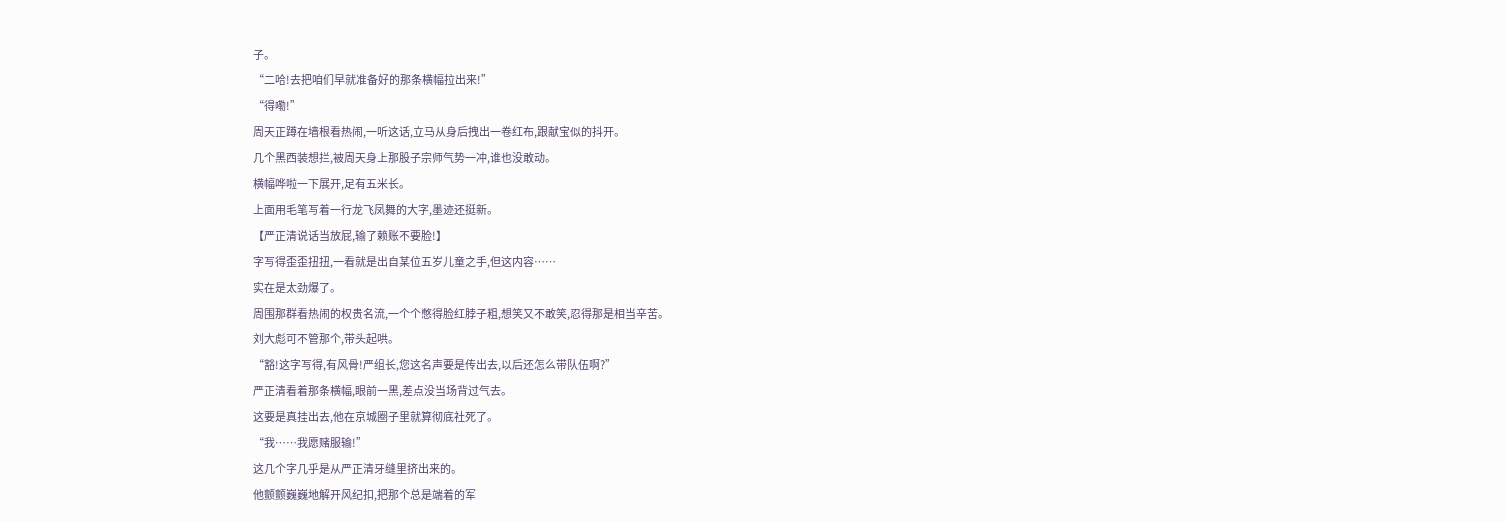子。
“二哈!去把咱们早就准备好的那条横幅拉出来!”
“得嘞!”
周天正蹲在墙根看热闹,一听这话,立马从身后拽出一卷红布,跟献宝似的抖开。
几个黑西装想拦,被周天身上那股子宗师气势一冲,谁也没敢动。
横幅哗啦一下展开,足有五米长。
上面用毛笔写着一行龙飞凤舞的大字,墨迹还挺新。
【严正清说话当放屁,输了赖账不要脸!】
字写得歪歪扭扭,一看就是出自某位五岁儿童之手,但这内容……
实在是太劲爆了。
周围那群看热闹的权贵名流,一个个憋得脸红脖子粗,想笑又不敢笑,忍得那是相当辛苦。
刘大彪可不管那个,带头起哄。
“豁!这字写得,有风骨!严组长,您这名声要是传出去,以后还怎么带队伍啊?”
严正清看着那条横幅,眼前一黑,差点没当场背过气去。
这要是真挂出去,他在京城圈子里就算彻底社死了。
“我……我愿赌服输!”
这几个字几乎是从严正清牙缝里挤出来的。
他颤颤巍巍地解开风纪扣,把那个总是端着的军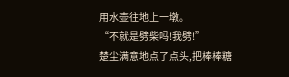用水壶往地上一墩。
“不就是劈柴吗!我劈!”
楚尘满意地点了点头,把棒棒糖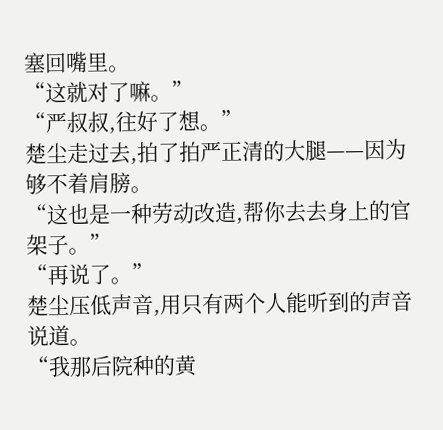塞回嘴里。
“这就对了嘛。”
“严叔叔,往好了想。”
楚尘走过去,拍了拍严正清的大腿——因为够不着肩膀。
“这也是一种劳动改造,帮你去去身上的官架子。”
“再说了。”
楚尘压低声音,用只有两个人能听到的声音说道。
“我那后院种的黄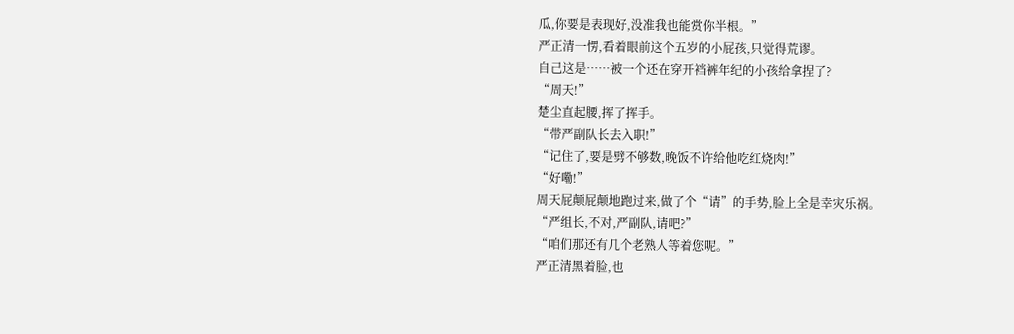瓜,你要是表现好,没准我也能赏你半根。”
严正清一愣,看着眼前这个五岁的小屁孩,只觉得荒谬。
自己这是……被一个还在穿开裆裤年纪的小孩给拿捏了?
“周天!”
楚尘直起腰,挥了挥手。
“带严副队长去入职!”
“记住了,要是劈不够数,晚饭不许给他吃红烧肉!”
“好嘞!”
周天屁颠屁颠地跑过来,做了个“请”的手势,脸上全是幸灾乐祸。
“严组长,不对,严副队,请吧?”
“咱们那还有几个老熟人等着您呢。”
严正清黑着脸,也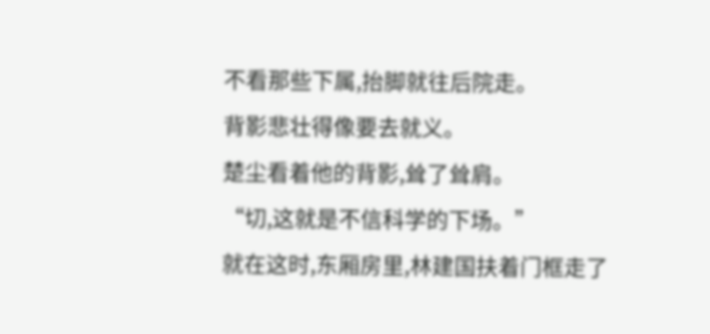不看那些下属,抬脚就往后院走。
背影悲壮得像要去就义。
楚尘看着他的背影,耸了耸肩。
“切,这就是不信科学的下场。”
就在这时,东厢房里,林建国扶着门框走了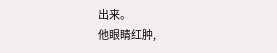出来。
他眼睛红肿,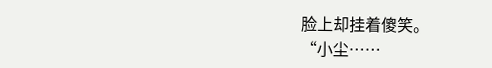脸上却挂着傻笑。
“小尘……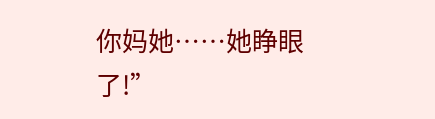你妈她……她睁眼了!”